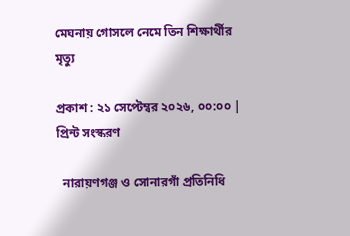মেঘনায় গোসলে নেমে তিন শিক্ষার্থীর মৃত্যু

প্রকাশ : ২১ সেপ্টেম্বর ২০২৬, ০০:০০ | প্রিন্ট সংস্করণ

  নারায়ণগঞ্জ ও সোনারগাঁ প্রতিনিধি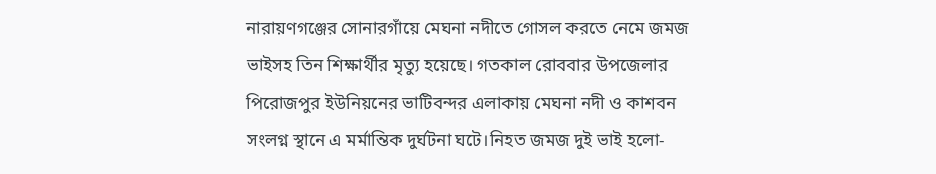নারায়ণগঞ্জের সোনারগাঁয়ে মেঘনা নদীতে গোসল করতে নেমে জমজ ভাইসহ তিন শিক্ষার্থীর মৃত্যু হয়েছে। গতকাল রোববার উপজেলার পিরোজপুর ইউনিয়নের ভাটিবন্দর এলাকায় মেঘনা নদী ও কাশবন সংলগ্ন স্থানে এ মর্মান্তিক দুর্ঘটনা ঘটে।নিহত জমজ দুই ভাই হলো-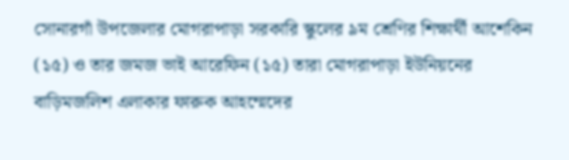সোনারগাঁ উপজেলার মোগরাপাড়া সরকারি স্কুলের ৯ম শ্রেণির শিক্ষার্থী আশেকিন (১৫) ও তার জমজ ভাই আরেফিন (১৫) তারা মোগরাপাড়া ইউনিয়নের বাড়িমজলিশ এলাকার ফারুক আহম্মেদের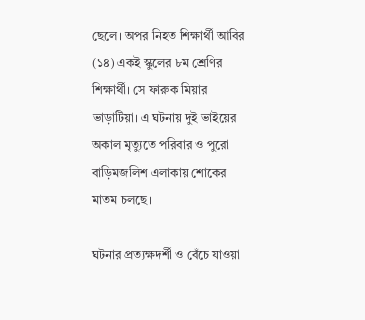ছেলে। অপর নিহত শিক্ষার্থী আবির (১৪) একই স্কুলের ৮ম শ্রেণির শিক্ষার্থী। সে ফারুক মিয়ার ভাড়াটিয়া। এ ঘটনায় দুই ভাইয়ের অকাল মৃত্যুতে পরিবার ও পুরো বাড়িমজলিশ এলাকায় শোকের মাতম চলছে।

ঘটনার প্রত্যক্ষদর্শী ও বেঁচে যাওয়া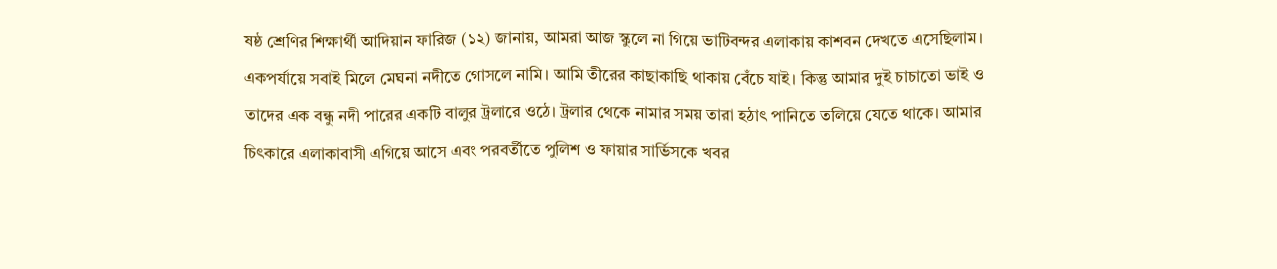ষষ্ঠ শ্রেণির শিক্ষার্থী আদিয়ান ফারিজ (১২) জানায়, আমরা আজ স্কুলে না গিয়ে ভাটিবন্দর এলাকায় কাশবন দেখতে এসেছিলাম। একপর্যায়ে সবাই মিলে মেঘনা নদীতে গোসলে নামি। আমি তীরের কাছাকাছি থাকায় বেঁচে যাই। কিন্তু আমার দুই চাচাতো ভাই ও তাদের এক বন্ধু নদী পারের একটি বালুর ট্রলারে ওঠে। ট্রলার থেকে নামার সময় তারা হঠাৎ পানিতে তলিয়ে যেতে থাকে। আমার চিৎকারে এলাকাবাসী এগিয়ে আসে এবং পরবর্তীতে পুলিশ ও ফায়ার সার্ভিসকে খবর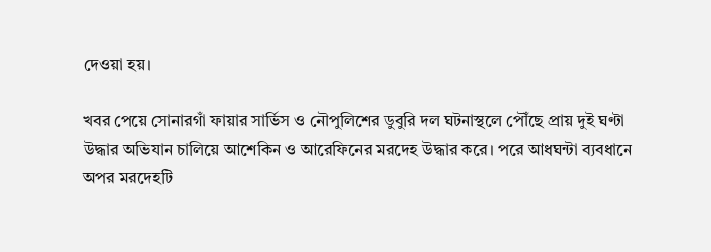দেওয়া হয়।

খবর পেয়ে সোনারগাঁ ফায়ার সার্ভিস ও নৌপুলিশের ডুবুরি দল ঘটনাস্থলে পৌঁছে প্রায় দুই ঘণ্টা উদ্ধার অভিযান চালিয়ে আশেকিন ও আরেফিনের মরদেহ উদ্ধার করে। পরে আধঘন্টা ব্যবধানে অপর মরদেহটি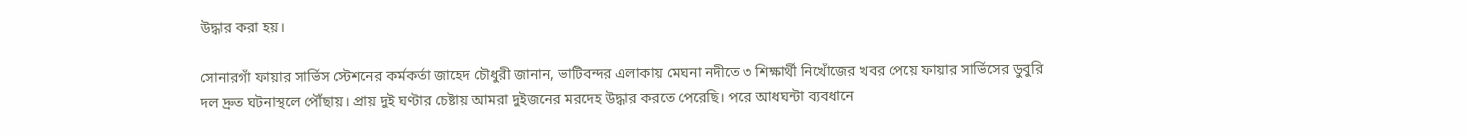উদ্ধার করা হয়।

সোনারগাঁ ফায়ার সার্ভিস স্টেশনের কর্মকর্তা জাহেদ চৌধুরী জানান, ভাটিবন্দর এলাকায় মেঘনা নদীতে ৩ শিক্ষার্থী নিখোঁজের খবর পেয়ে ফায়ার সার্ভিসের ডুবুরি দল দ্রুত ঘটনাস্থলে পৌঁছায়। প্রায় দুই ঘণ্টার চেষ্টায় আমরা দুইজনের মরদেহ উদ্ধার করতে পেরেছি। পরে আধঘন্টা ব্যবধানে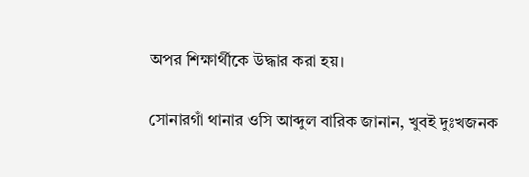অপর শিক্ষার্থীকে উদ্ধার করা হয়।

সোনারগাঁ থানার ওসি আব্দুল বারিক জানান, খুবই দুঃখজনক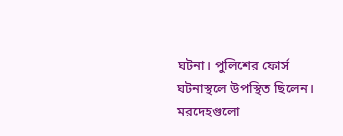ঘটনা। পুলিশের ফোর্স ঘটনাস্থলে উপস্থিত ছিলেন। মরদেহগুলো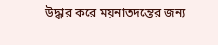উদ্ধার করে ময়নাতদন্তের জন্য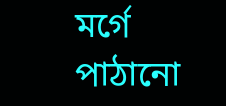মর্গে পাঠানো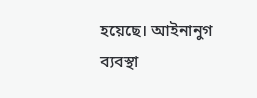হয়েছে। আইনানুগ ব্যবস্থা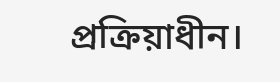প্রক্রিয়াধীন।